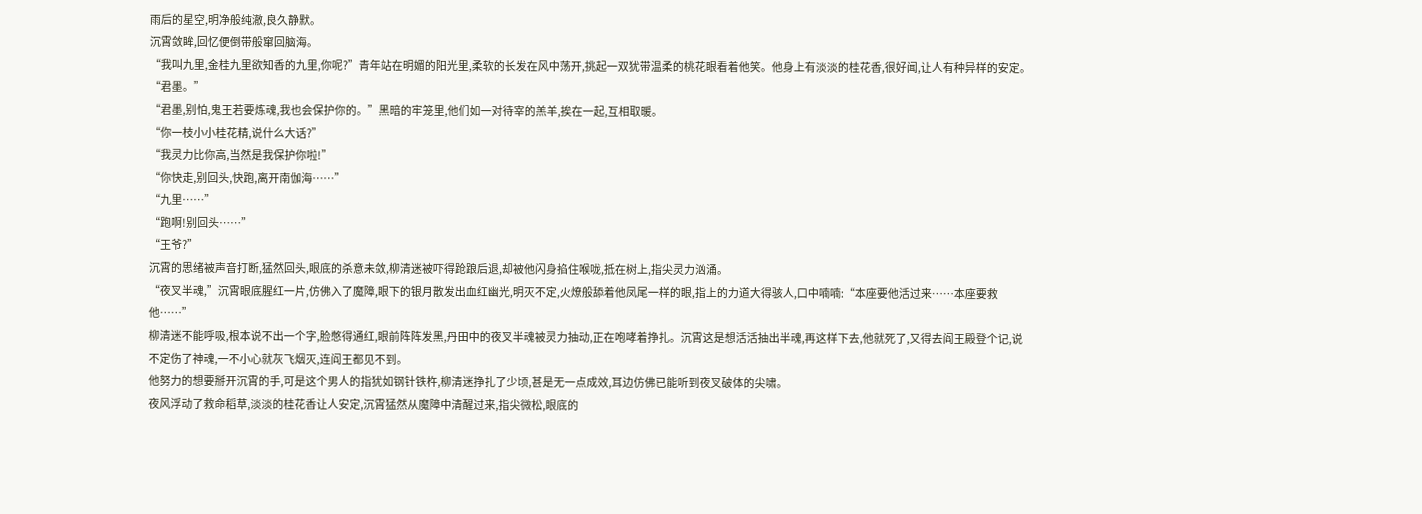雨后的星空,明净般纯澈,良久静默。
沉霄敛眸,回忆便倒带般窜回脑海。
“我叫九里,金桂九里欲知香的九里,你呢?”青年站在明媚的阳光里,柔软的长发在风中荡开,挑起一双犹带温柔的桃花眼看着他笑。他身上有淡淡的桂花香,很好闻,让人有种异样的安定。
“君墨。”
“君墨,别怕,鬼王若要炼魂,我也会保护你的。”黑暗的牢笼里,他们如一对待宰的羔羊,挨在一起,互相取暖。
“你一枝小小桂花精,说什么大话?”
“我灵力比你高,当然是我保护你啦!”
“你快走,别回头,快跑,离开南伽海……”
“九里……”
“跑啊!别回头……”
“王爷?”
沉霄的思绪被声音打断,猛然回头,眼底的杀意未敛,柳清迷被吓得跄踉后退,却被他闪身掐住喉咙,抵在树上,指尖灵力汹涌。
“夜叉半魂,”沉霄眼底腥红一片,仿佛入了魔障,眼下的银月散发出血红幽光,明灭不定,火燎般舔着他凤尾一样的眼,指上的力道大得骇人,口中喃喃:“本座要他活过来……本座要救他……”
柳清迷不能呼吸,根本说不出一个字,脸憋得通红,眼前阵阵发黑,丹田中的夜叉半魂被灵力抽动,正在咆哮着挣扎。沉霄这是想活活抽出半魂,再这样下去,他就死了,又得去阎王殿登个记,说不定伤了神魂,一不小心就灰飞烟灭,连阎王都见不到。
他努力的想要掰开沉霄的手,可是这个男人的指犹如钢针铁杵,柳清迷挣扎了少顷,甚是无一点成效,耳边仿佛已能听到夜叉破体的尖啸。
夜风浮动了救命稻草,淡淡的桂花香让人安定,沉霄猛然从魔障中清醒过来,指尖微松,眼底的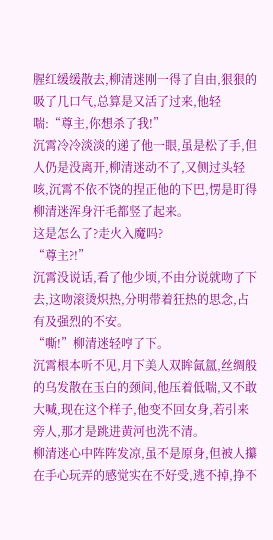腥红缓缓散去,柳清迷刚一得了自由,狠狠的吸了几口气,总算是又活了过来,他轻喘:“尊主,你想杀了我!”
沉霄冷冷淡淡的递了他一眼,虽是松了手,但人仍是没离开,柳清迷动不了,又侧过头轻咳,沉霄不依不饶的捏正他的下巴,愣是盯得柳清迷浑身汗毛都竖了起来。
这是怎么了?走火入魔吗?
“尊主?!”
沉霄没说话,看了他少顷,不由分说就吻了下去,这吻滚烫炽热,分明带着狂热的思念,占有及强烈的不安。
“嘶!”柳清迷轻哼了下。
沉霄根本听不见,月下美人双眸氤氲,丝绸般的乌发散在玉白的颈间,他压着低喘,又不敢大喊,现在这个样子,他变不回女身,若引来旁人,那才是跳进黄河也洗不清。
柳清迷心中阵阵发凉,虽不是原身,但被人攥在手心玩弄的感觉实在不好受,逃不掉,挣不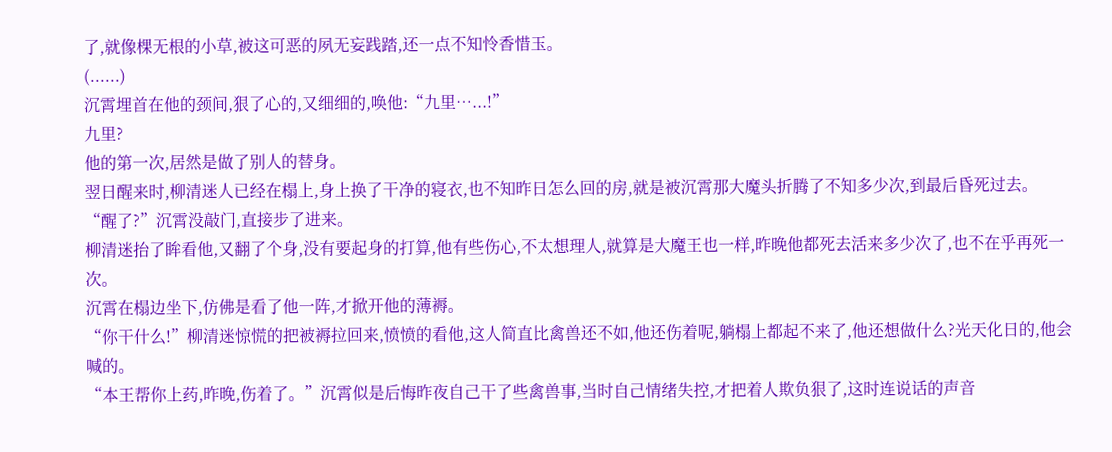了,就像棵无根的小草,被这可恶的夙无妄践踏,还一点不知怜香惜玉。
(......)
沉霄埋首在他的颈间,狠了心的,又细细的,唤他:“九里…...!”
九里?
他的第一次,居然是做了别人的替身。
翌日醒来时,柳清迷人已经在榻上,身上换了干净的寝衣,也不知昨日怎么回的房,就是被沉霄那大魔头折腾了不知多少次,到最后昏死过去。
“醒了?”沉霄没敲门,直接步了进来。
柳清迷抬了眸看他,又翻了个身,没有要起身的打算,他有些伤心,不太想理人,就算是大魔王也一样,昨晚他都死去活来多少次了,也不在乎再死一次。
沉霄在榻边坐下,仿佛是看了他一阵,才掀开他的薄褥。
“你干什么!”柳清迷惊慌的把被褥拉回来,愤愤的看他,这人简直比禽兽还不如,他还伤着呢,躺榻上都起不来了,他还想做什么?光天化日的,他会喊的。
“本王帮你上药,昨晚,伤着了。”沉霄似是后悔昨夜自己干了些禽兽事,当时自己情绪失控,才把着人欺负狠了,这时连说话的声音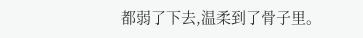都弱了下去,温柔到了骨子里。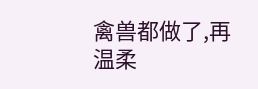禽兽都做了,再温柔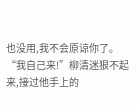也没用,我不会原谅你了。
“我自己来!”柳清迷狠不起来,接过他手上的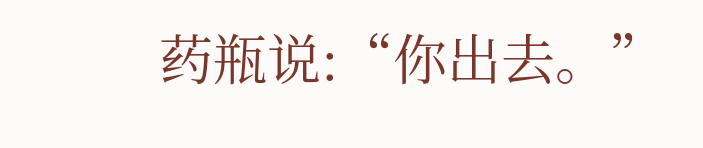药瓶说:“你出去。”